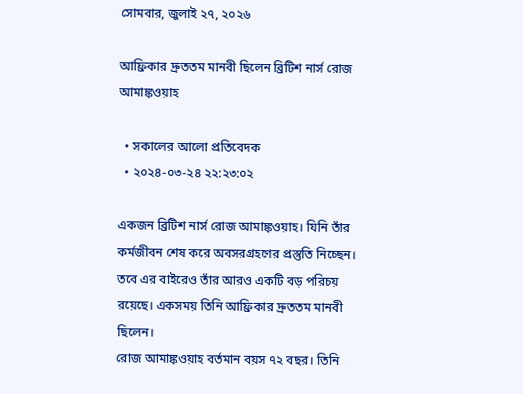সোমবার, জুলাই ২৭, ২০২৬

আফ্রিকার দ্রুততম মানবী ছিলেন ব্রিটিশ নার্স রোজ আমাঙ্কওয়াহ

  • সকালের আলো প্রতিবেদক
  • ২০২৪-০৩-২৪ ২২:২৩:০২

একজন ব্রিটিশ নার্স রোজ আমাঙ্কওয়াহ। যিনি তাঁর কর্মজীবন শেষ করে অবসরগ্রহণের প্রস্তুতি নিচ্ছেন। তবে এর বাইরেও তাঁর আরও একটি বড় পরিচয় রয়েছে। একসময় তিনি আফ্রিকার দ্রুততম মানবী ছিলেন।
রোজ আমাঙ্কওয়াহ বর্তমান বয়স ৭২ বছর। তিনি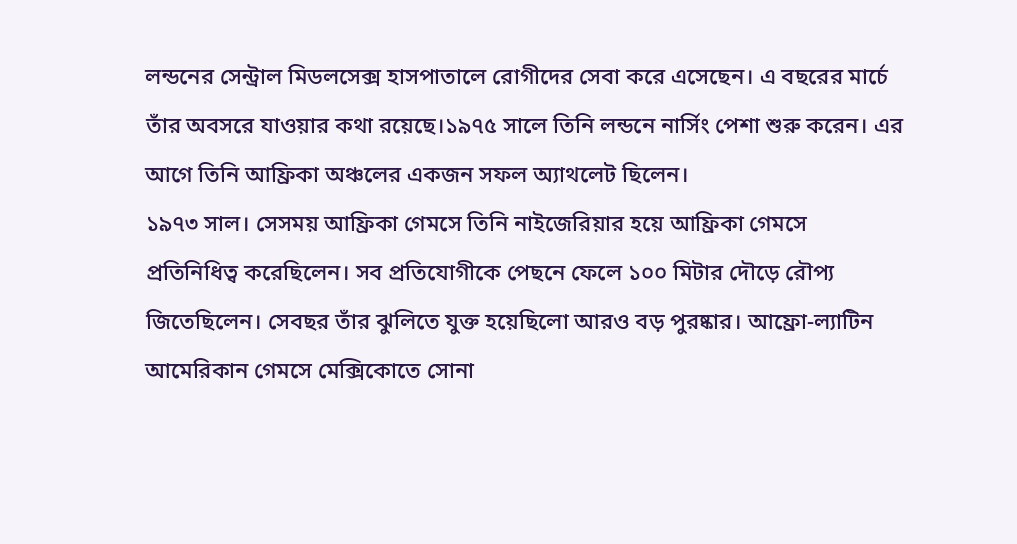লন্ডনের সেন্ট্রাল মিডলসেক্স হাসপাতালে রোগীদের সেবা করে এসেছেন। এ বছরের মার্চে তাঁর অবসরে যাওয়ার কথা রয়েছে।১৯৭৫ সালে তিনি লন্ডনে নার্সিং পেশা শুরু করেন। এর আগে তিনি আফ্রিকা অঞ্চলের একজন সফল অ্যাথলেট ছিলেন।
১৯৭৩ সাল। সেসময় আফ্রিকা গেমসে তিনি নাইজেরিয়ার হয়ে আফ্রিকা গেমসে প্রতিনিধিত্ব করেছিলেন। সব প্রতিযোগীকে পেছনে ফেলে ১০০ মিটার দৌড়ে রৌপ্য জিতেছিলেন। সেবছর তাঁর ঝুলিতে যুক্ত হয়েছিলো আরও বড় পুরষ্কার। আফ্রো-ল্যাটিন আমেরিকান গেমসে মেক্সিকোতে সোনা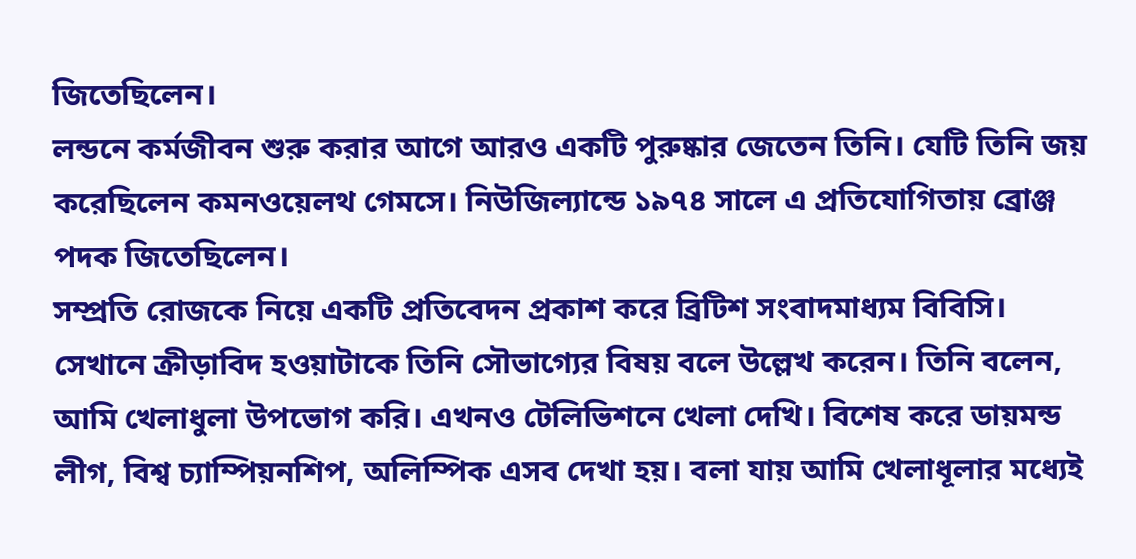জিতেছিলেন।
লন্ডনে কর্মজীবন শুরু করার আগে আরও একটি পুরুষ্কার জেতেন তিনি। যেটি তিনি জয় করেছিলেন কমনওয়েলথ গেমসে। নিউজিল্যান্ডে ১৯৭৪ সালে এ প্রতিযোগিতায় ব্রোঞ্জ পদক জিতেছিলেন।
সম্প্রতি রোজকে নিয়ে একটি প্রতিবেদন প্রকাশ করে ব্রিটিশ সংবাদমাধ্যম বিবিসি। সেখানে ক্রীড়াবিদ হওয়াটাকে তিনি সৌভাগ্যের বিষয় বলে উল্লেখ করেন। তিনি বলেন, আমি খেলাধুলা উপভোগ করি। এখনও টেলিভিশনে খেলা দেখি। বিশেষ করে ডায়মন্ড লীগ, বিশ্ব চ্যাম্পিয়নশিপ, অলিম্পিক এসব দেখা হয়। বলা যায় আমি খেলাধূলার মধ্যেই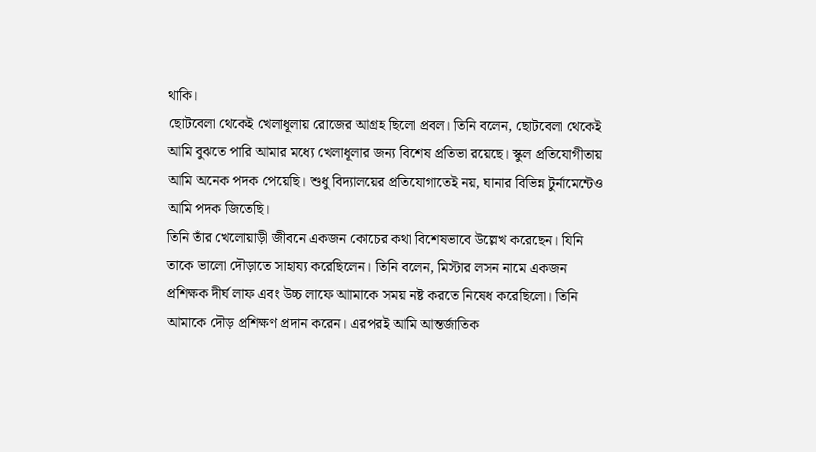থাকি।
ছোটবেলা থেকেই খেলাধূলায় রোজের আগ্রহ ছিলো প্রবল। তিনি বলেন, ছোটবেলা থেকেই আমি বুঝতে পারি আমার মধ্যে খেলাধূলার জন্য বিশেষ প্রতিভা রয়েছে। স্কুল প্রতিযোগীতায় আমি অনেক পদক পেয়েছি। শুধু বিদ্যালয়ের প্রতিযোগাতেই নয়, ঘানার বিভিন্ন টুর্নামেন্টেও আমি পদক জিতেছি।
তিনি তাঁর খেলোয়াড়ী জীবনে একজন কোচের কথা বিশেষভাবে উল্লেখ করেছেন। যিনি তাকে ভালো দৌড়াতে সাহায্য করেছিলেন। তিনি বলেন, মিস্টার লসন নামে একজন প্রশিক্ষক দীর্ঘ লাফ এবং উচ্চ লাফে আামাকে সময় নষ্ট করতে নিষেধ করেছিলো। তিনি আমাকে দৌড় প্রশিক্ষণ প্রদান করেন। এরপরই আমি আন্তর্জাতিক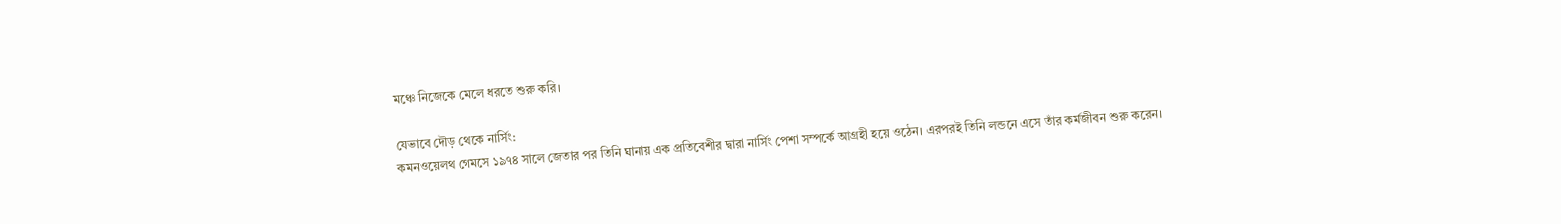মঞ্চে নিজেকে মেলে ধরতে শুরু করি।

যেভাবে দৌড় থেকে নার্সিং:
কমনওয়েলথ গেমসে ১৯৭৪ সালে জেতার পর তিনি ঘানায় এক প্রতিবেশীর দ্বারা নার্সিং পেশা সম্পর্কে আগ্রহী হয়ে ওঠেন। এরপরই তিনি লন্ডনে এসে তাঁর কর্মজীবন শুরু করেন।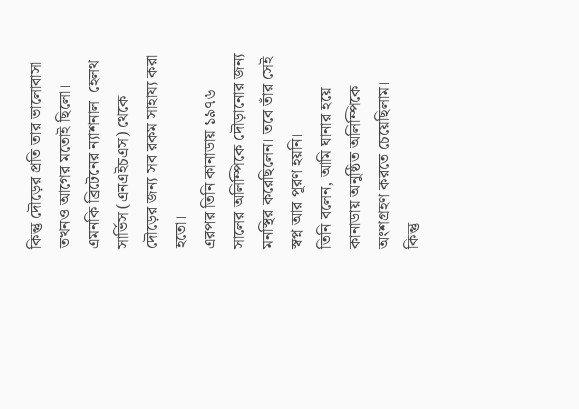কিন্তু দৌড়ের প্রতি তার ভালোবাসা তখনও আগের মতোই ছিলো। এমনকি ব্রিটেনের ন্যাশনাল  হেলথ সার্ভিস (এনএইচএস) থেকে দৌড়ের জন্য সব রকম সাহায্য করা হতো।
এরপর তিনি কানাডায় ১৯৭৬ সালের অলিম্পিকে দৌড়ানোর জন্য মনস্থির করেছিলেন। তবে তাঁর সেই স্বপ্ন আর পূরণ হয়নি।
তিনি বলেন, আমি ঘানার হয়ে কানাডায় অনুষ্ঠিত অলিম্পিকে অংশগ্রহণ করতে চেয়েছিলাম। কিন্তু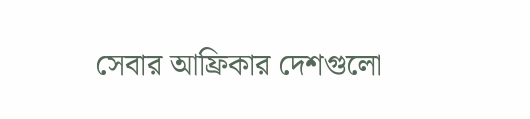সেবার আফ্রিকার দেশগুলো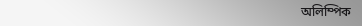অলিম্পিক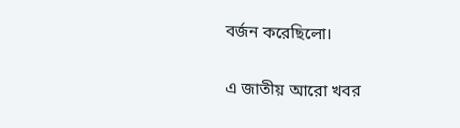বর্জন করেছিলো।


এ জাতীয় আরো খবর